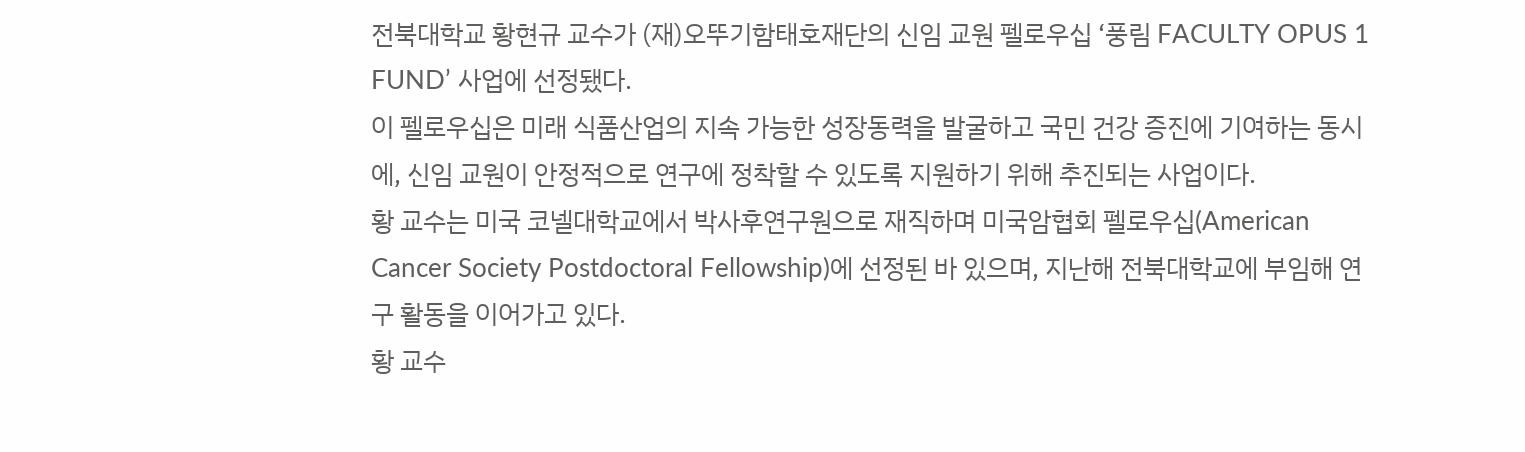전북대학교 황현규 교수가 (재)오뚜기함태호재단의 신임 교원 펠로우십 ‘풍림 FACULTY OPUS 1 FUND’ 사업에 선정됐다.
이 펠로우십은 미래 식품산업의 지속 가능한 성장동력을 발굴하고 국민 건강 증진에 기여하는 동시에, 신임 교원이 안정적으로 연구에 정착할 수 있도록 지원하기 위해 추진되는 사업이다.
황 교수는 미국 코넬대학교에서 박사후연구원으로 재직하며 미국암협회 펠로우십(American Cancer Society Postdoctoral Fellowship)에 선정된 바 있으며, 지난해 전북대학교에 부임해 연구 활동을 이어가고 있다.
황 교수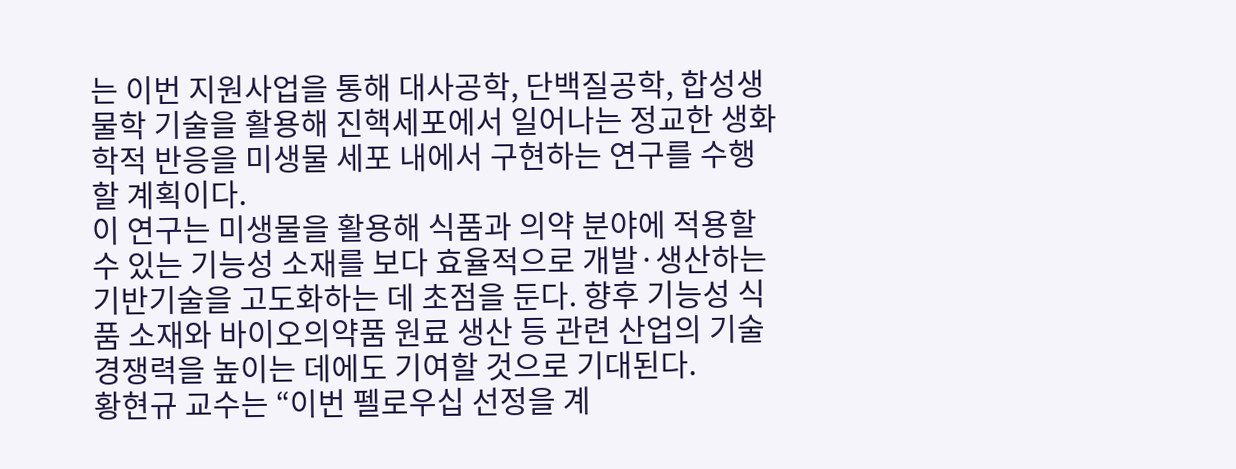는 이번 지원사업을 통해 대사공학, 단백질공학, 합성생물학 기술을 활용해 진핵세포에서 일어나는 정교한 생화학적 반응을 미생물 세포 내에서 구현하는 연구를 수행할 계획이다.
이 연구는 미생물을 활용해 식품과 의약 분야에 적용할 수 있는 기능성 소재를 보다 효율적으로 개발·생산하는 기반기술을 고도화하는 데 초점을 둔다. 향후 기능성 식품 소재와 바이오의약품 원료 생산 등 관련 산업의 기술 경쟁력을 높이는 데에도 기여할 것으로 기대된다.
황현규 교수는 “이번 펠로우십 선정을 계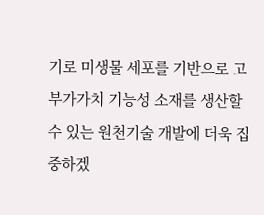기로 미생물 세포를 기반으로 고부가가치 기능성 소재를 생산할 수 있는 원천기술 개발에 더욱 집중하겠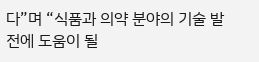다”며 “식품과 의약 분야의 기술 발전에 도움이 될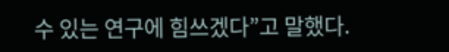수 있는 연구에 힘쓰겠다”고 말했다.